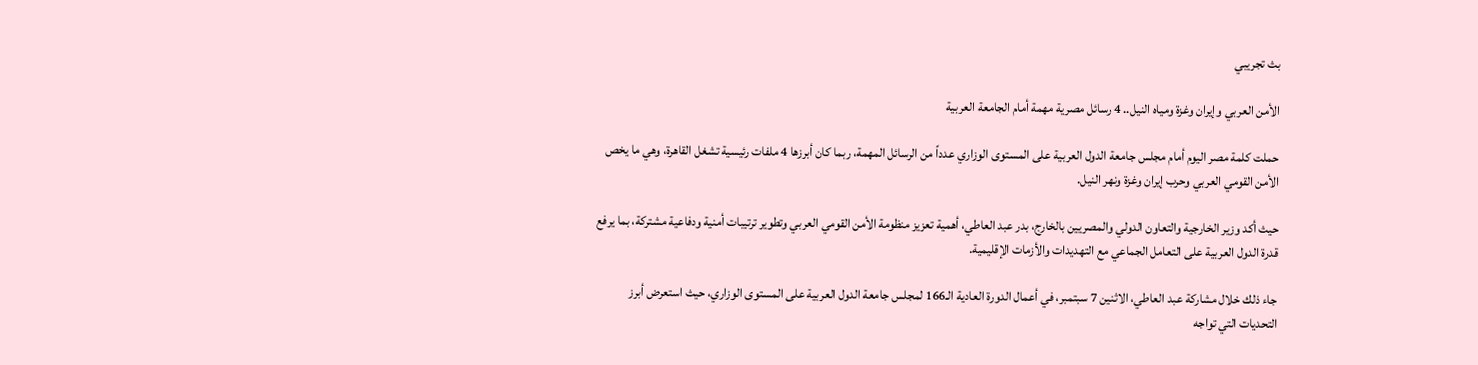بث تجريبي

الأمن العربي وإيران وغزة ومياه النيل.. 4 رسائل مصرية مهمة أمام الجامعة العربية

حملت كلمة مصر اليوم أمام مجلس جامعة الدول العربية على المستوى الوزاري عدداً من الرسائل المهمة، ربما كان أبرزها 4 ملفات رئيسية تشغل القاهرة، وهي ما يخص الأمن القومي العربي وحرب إيران وغزة ونهر النيل.

حيث أكد وزير الخارجية والتعاون الدولي والمصريين بالخارج، بدر عبد العاطي، أهمية تعزيز منظومة الأمن القومي العربي وتطوير ترتيبات أمنية ودفاعية مشتركة، بما يرفع قدرة الدول العربية على التعامل الجماعي مع التهديدات والأزمات الإقليمية.

جاء ذلك خلال مشاركة عبد العاطي، الاثنين 7 سبتمبر، في أعمال الدورة العادية الـ166 لمجلس جامعة الدول العربية على المستوى الوزاري، حيث استعرض أبرز التحديات التي تواجه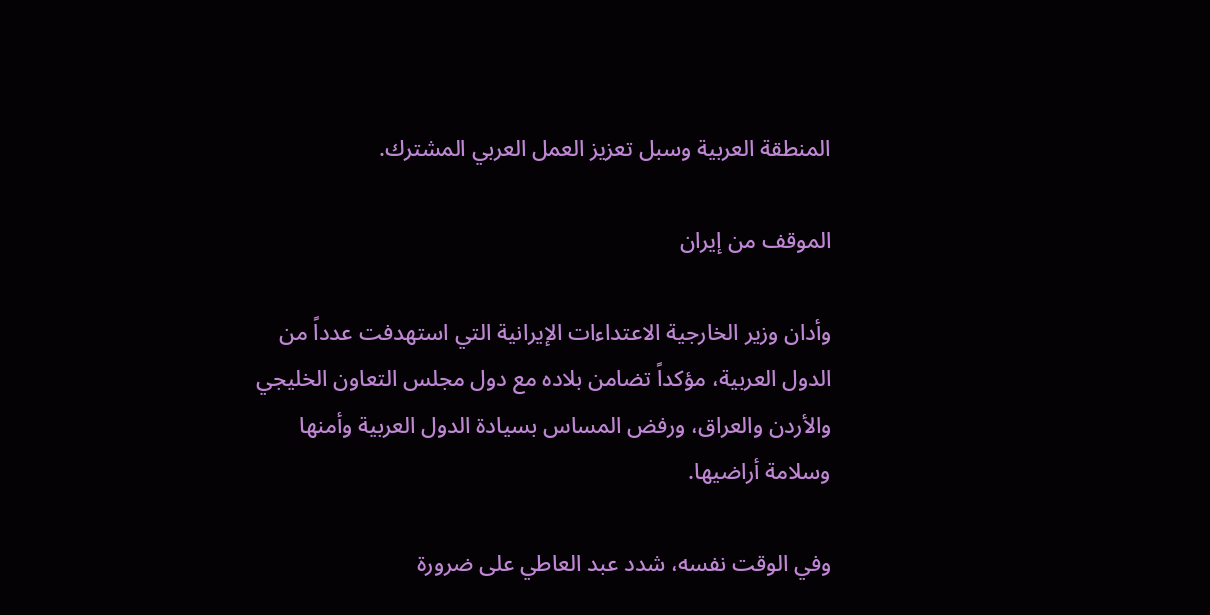المنطقة العربية وسبل تعزيز العمل العربي المشترك.

الموقف من إيران

وأدان وزير الخارجية الاعتداءات الإيرانية التي استهدفت عدداً من الدول العربية، مؤكداً تضامن بلاده مع دول مجلس التعاون الخليجي والأردن والعراق، ورفض المساس بسيادة الدول العربية وأمنها وسلامة أراضيها.

وفي الوقت نفسه، شدد عبد العاطي على ضرورة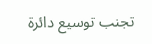تجنب توسيع دائرة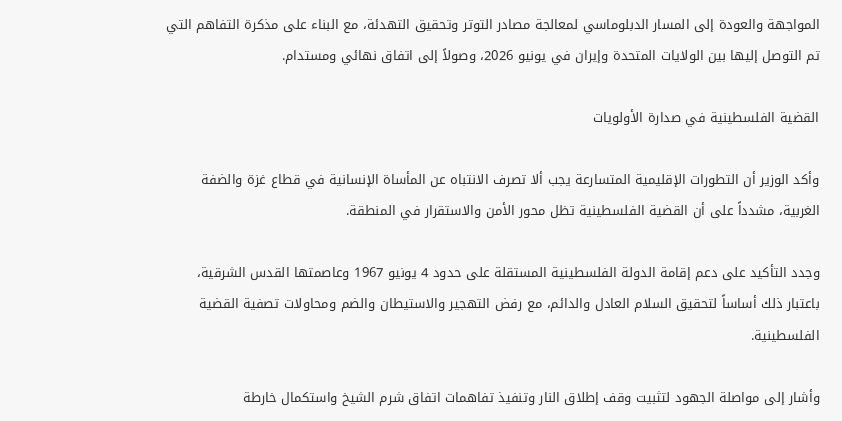المواجهة والعودة إلى المسار الدبلوماسي لمعالجة مصادر التوتر وتحقيق التهدئة، مع البناء على مذكرة التفاهم التي تم التوصل إليها بين الولايات المتحدة وإيران في يونيو 2026، وصولاً إلى اتفاق نهائي ومستدام.

القضية الفلسطينية في صدارة الأولويات

وأكد الوزير أن التطورات الإقليمية المتسارعة يجب ألا تصرف الانتباه عن المأساة الإنسانية في قطاع غزة والضفة الغربية، مشدداً على أن القضية الفلسطينية تظل محور الأمن والاستقرار في المنطقة.

وجدد التأكيد على دعم إقامة الدولة الفلسطينية المستقلة على حدود 4 يونيو 1967 وعاصمتها القدس الشرقية، باعتبار ذلك أساساً لتحقيق السلام العادل والدائم، مع رفض التهجير والاستيطان والضم ومحاولات تصفية القضية الفلسطينية.

وأشار إلى مواصلة الجهود لتثبيت وقف إطلاق النار وتنفيذ تفاهمات اتفاق شرم الشيخ واستكمال خارطة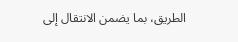الطريق، بما يضمن الانتقال إلى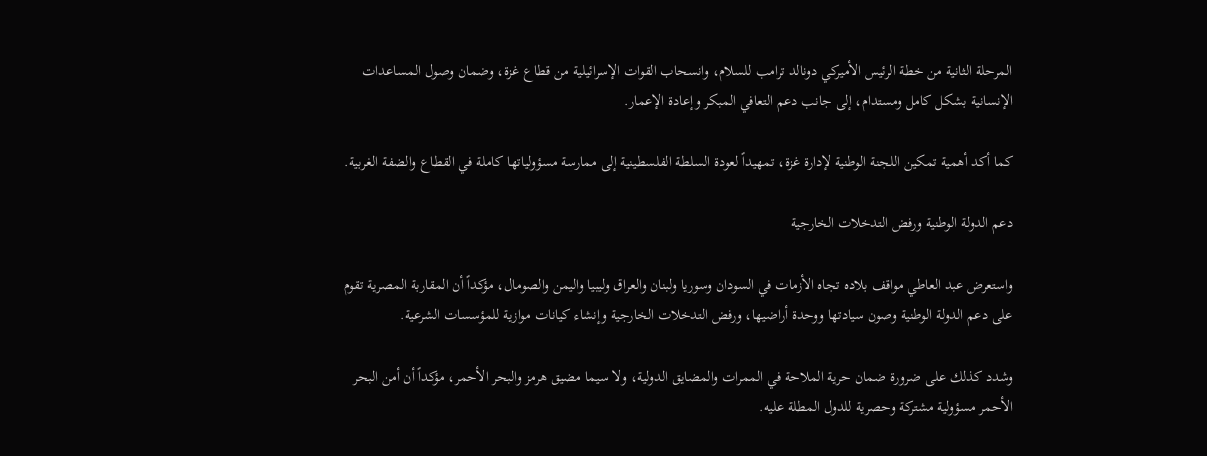المرحلة الثانية من خطة الرئيس الأميركي دونالد ترامب للسلام، وانسحاب القوات الإسرائيلية من قطاع غزة، وضمان وصول المساعدات الإنسانية بشكل كامل ومستدام، إلى جانب دعم التعافي المبكر وإعادة الإعمار.

كما أكد أهمية تمكين اللجنة الوطنية لإدارة غزة، تمهيداً لعودة السلطة الفلسطينية إلى ممارسة مسؤولياتها كاملة في القطاع والضفة الغربية.

دعم الدولة الوطنية ورفض التدخلات الخارجية

واستعرض عبد العاطي مواقف بلاده تجاه الأزمات في السودان وسوريا ولبنان والعراق وليبيا واليمن والصومال، مؤكداً أن المقاربة المصرية تقوم على دعم الدولة الوطنية وصون سيادتها ووحدة أراضيها، ورفض التدخلات الخارجية وإنشاء كيانات موازية للمؤسسات الشرعية.

وشدد كذلك على ضرورة ضمان حرية الملاحة في الممرات والمضايق الدولية، ولا سيما مضيق هرمز والبحر الأحمر، مؤكداً أن أمن البحر الأحمر مسؤولية مشتركة وحصرية للدول المطلة عليه.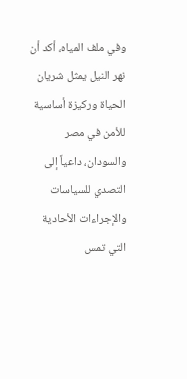وفي ملف المياه، أكد أن نهر النيل يمثل شريان الحياة وركيزة أساسية للأمن في مصر والسودان، داعياً إلى التصدي للسياسات والإجراءات الأحادية التي تمس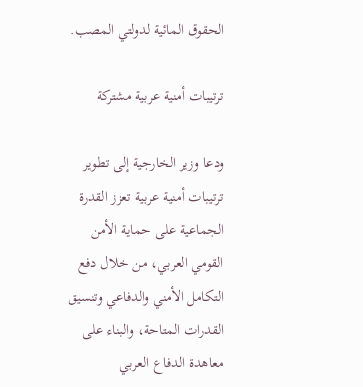الحقوق المائية لدولتي المصب.

ترتيبات أمنية عربية مشتركة

ودعا وزير الخارجية إلى تطوير ترتيبات أمنية عربية تعزز القدرة الجماعية على حماية الأمن القومي العربي، من خلال دفع التكامل الأمني والدفاعي وتنسيق القدرات المتاحة، والبناء على معاهدة الدفاع العربي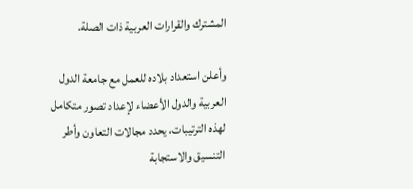المشترك والقرارات العربية ذات الصلة.

وأعلن استعداد بلاده للعمل مع جامعة الدول العربية والدول الأعضاء لإعداد تصور متكامل لهذه الترتيبات، يحدد مجالات التعاون وأطر التنسيق والاستجابة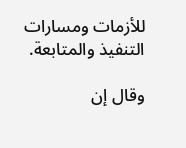للأزمات ومسارات التنفيذ والمتابعة.

وقال إن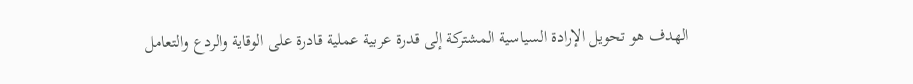الهدف هو تحويل الإرادة السياسية المشتركة إلى قدرة عربية عملية قادرة على الوقاية والردع والتعامل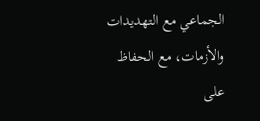الجماعي مع التهديدات والأزمات، مع الحفاظ على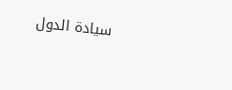سيادة الدول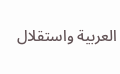العربية واستقلال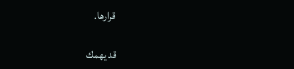قرارها.

قد يهمك